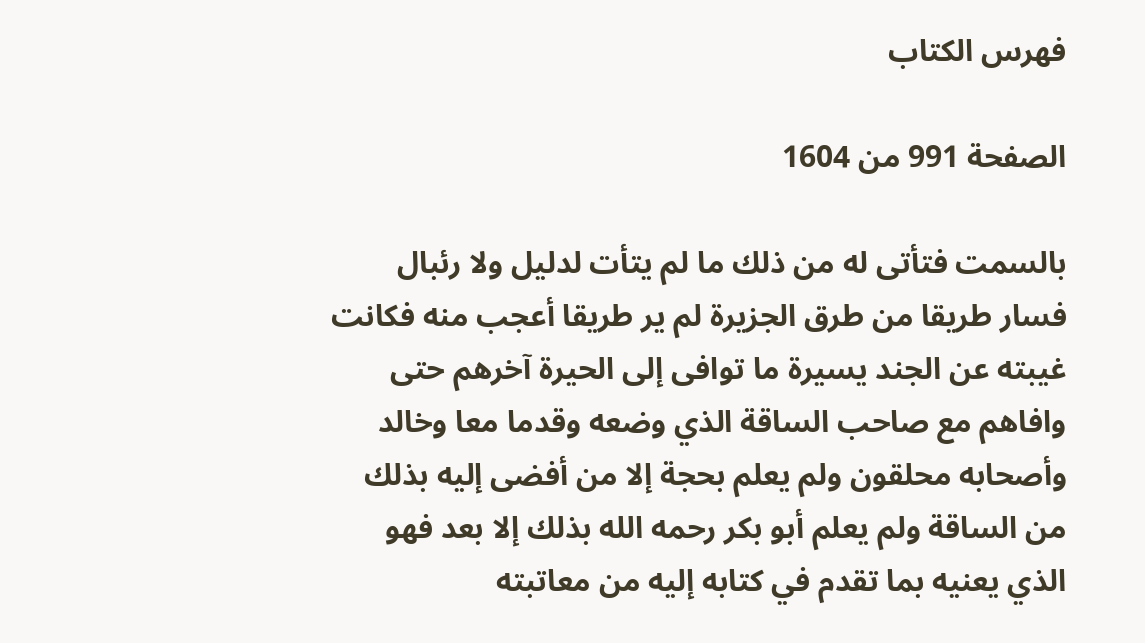فهرس الكتاب

الصفحة 991 من 1604

بالسمت فتأتى له من ذلك ما لم يتأت لدليل ولا رئبال فسار طريقا من طرق الجزيرة لم ير طريقا أعجب منه فكانت غيبته عن الجند يسيرة ما توافى إلى الحيرة آخرهم حتى وافاهم مع صاحب الساقة الذي وضعه وقدما معا وخالد وأصحابه محلقون ولم يعلم بحجة إلا من أفضى إليه بذلك من الساقة ولم يعلم أبو بكر رحمه الله بذلك إلا بعد فهو الذي يعنيه بما تقدم في كتابه إليه من معاتبته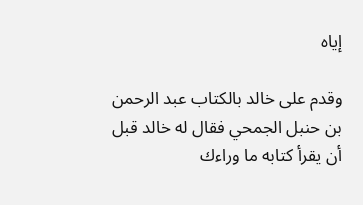إياه

وقدم على خالد بالكتاب عبد الرحمن بن حنبل الجمحي فقال له خالد قبل أن يقرأ كتابه ما وراءك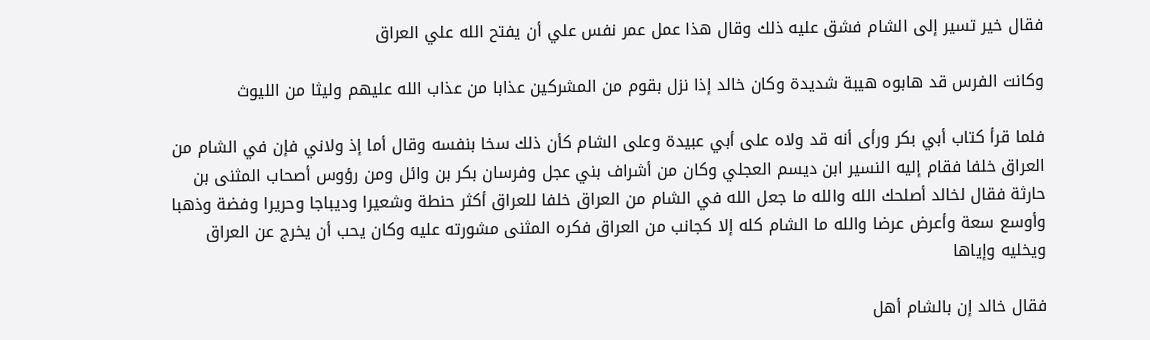فقال خير تسير إلى الشام فشق عليه ذلك وقال هذا عمل عمر نفس علي أن يفتح الله علي العراق

وكانت الفرس قد هابوه هيبة شديدة وكان خالد إذا نزل بقوم من المشركين عذابا من عذاب الله عليهم وليثا من الليوث

فلما قرأ كتاب أبي بكر ورأى أنه قد ولاه على أبي عبيدة وعلى الشام كأن ذلك سخا بنفسه وقال أما إذ ولاني فإن في الشام من العراق خلفا فقام إليه النسير ابن ديسم العجلي وكان من أشراف بني عجل وفرسان بكر بن وائل ومن رؤوس أصحاب المثنى بن حارثة فقال لخالد أصلحك الله والله ما جعل الله في الشام من العراق خلفا للعراق أكثر حنطة وشعيرا وديباجا وحريرا وفضة وذهبا وأوسع سعة وأعرض عرضا والله ما الشام كله إلا كجانب من العراق فكره المثنى مشورته عليه وكان يحب أن يخرج عن العراق ويخليه وإياها

فقال خالد إن بالشام أهل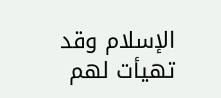الإسلام وقد تهيأت لهم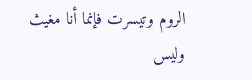الروم وتيسرت فإنما أنا مغيث وليس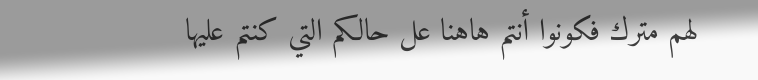لهم مترك فكونوا أنتم هاهنا عل حالكم التي كنتم عليها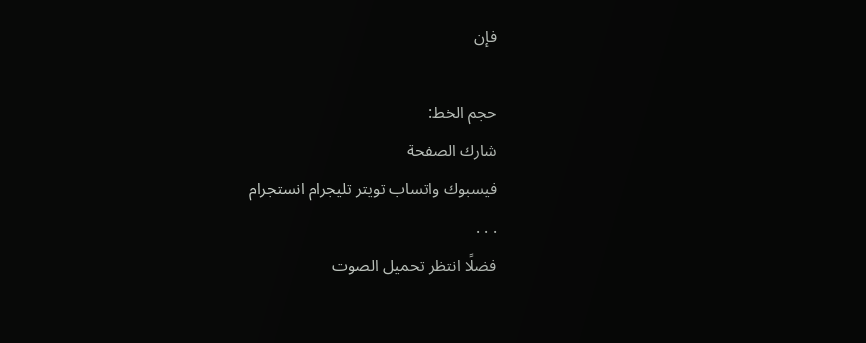فإن

حجم الخط:
شارك الصفحة
فيسبوك واتساب تويتر تليجرام انستجرام
. . .
فضلًا انتظر تحميل الصوت